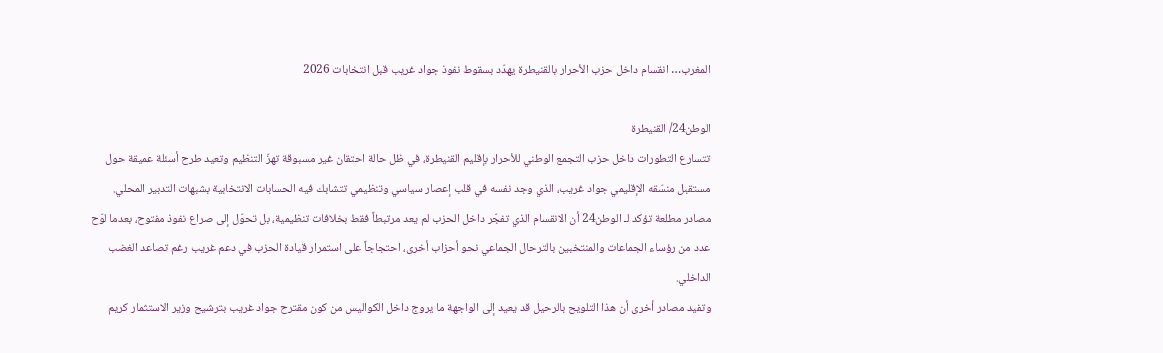المغرب… انقسام داخل حزب الأحرار بالقنيطرة يهدّد بسقوط نفوذ جواد غريب قبل انتخابات 2026

الوطن24/ القنيطرة
تتسارع التطورات داخل حزب التجمع الوطني للأحرار بإقليم القنيطرة، في ظل حالة احتقان غير مسبوقة تهزّ التنظيم وتعيد طرح أسئلة عميقة حول مستقبل منسّقه الإقليمي جواد غريب، الذي وجد نفسه في قلب إعصار سياسي وتنظيمي تتشابك فيه الحسابات الانتخابية بشبهات التدبير المحلي.
مصادر مطلعة تؤكد لـ الوطن24 أن الانقسام الذي تفجّر داخل الحزب لم يعد مرتبطاً فقط بخلافات تنظيمية، بل تحوّل إلى صراع نفوذ مفتوح، بعدما لوّح عدد من رؤساء الجماعات والمنتخبين بالترحال الجماعي نحو أحزاب أخرى، احتجاجاً على استمرار قيادة الحزب في دعم غريب رغم تصاعد الغضب الداخلي.
وتفيد مصادر أخرى أن هذا التلويح بالرحيل قد يعيد إلى الواجهة ما يروج داخل الكواليس من كون مقترح جواد غريب بترشيح وزير الاستثمار كريم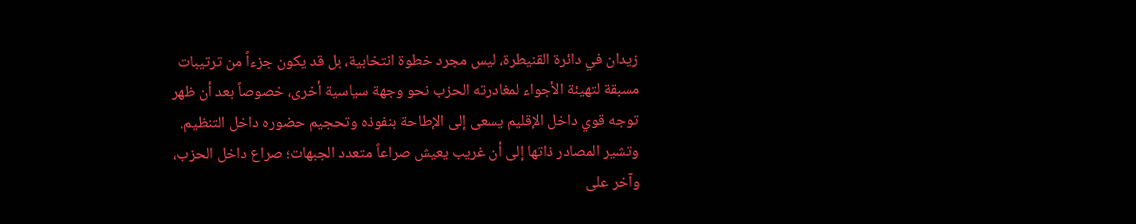زيدان في دائرة القنيطرة، ليس مجرد خطوة انتخابية، بل قد يكون جزءاً من ترتيبات مسبقة لتهيئة الأجواء لمغادرته الحزب نحو وجهة سياسية أخرى، خصوصاً بعد أن ظهر توجه قوي داخل الإقليم يسعى إلى الإطاحة بنفوذه وتحجيم حضوره داخل التنظيم.
وتشير المصادر ذاتها إلى أن غريب يعيش صراعاً متعدد الجبهات؛ صراع داخل الحزب، وآخر على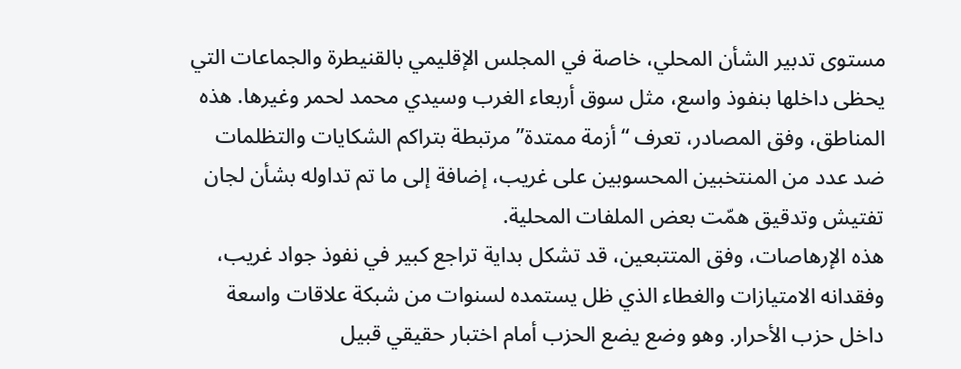مستوى تدبير الشأن المحلي، خاصة في المجلس الإقليمي بالقنيطرة والجماعات التي يحظى داخلها بنفوذ واسع، مثل سوق أربعاء الغرب وسيدي محمد لحمر وغيرها. هذه المناطق، وفق المصادر، تعرف “أزمة ممتدة” مرتبطة بتراكم الشكايات والتظلمات ضد عدد من المنتخبين المحسوبين على غريب، إضافة إلى ما تم تداوله بشأن لجان تفتيش وتدقيق همّت بعض الملفات المحلية.
هذه الإرهاصات، وفق المتتبعين، قد تشكل بداية تراجع كبير في نفوذ جواد غريب، وفقدانه الامتيازات والغطاء الذي ظل يستمده لسنوات من شبكة علاقات واسعة داخل حزب الأحرار. وهو وضع يضع الحزب أمام اختبار حقيقي قبيل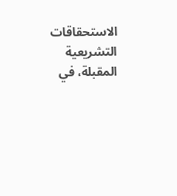الاستحقاقات التشريعية المقبلة، في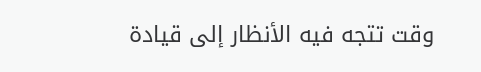وقت تتجه فيه الأنظار إلى قيادة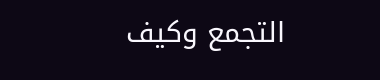التجمع وكيف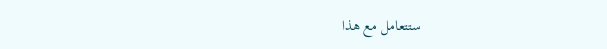ستتعامل مع هذا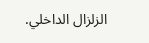الزلزال الداخلي.